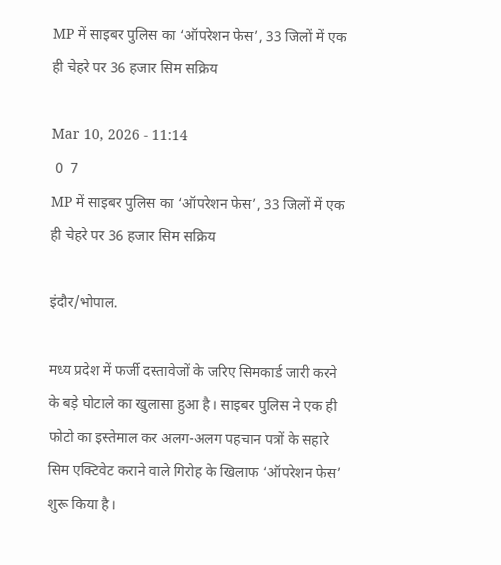MP में साइबर पुलिस का ‘ऑपरेशन फेस’, 33 जिलों में एक ही चेहरे पर 36 हजार सिम सक्रिय

Mar 10, 2026 - 11:14
 0  7
MP में साइबर पुलिस का ‘ऑपरेशन फेस’, 33 जिलों में एक ही चेहरे पर 36 हजार सिम सक्रिय

इंदौर/भोपाल.

मध्य प्रदेश में फर्जी दस्तावेजों के जरिए सिमकार्ड जारी करने के बड़े घोटाले का खुलासा हुआ है। साइबर पुलिस ने एक ही फोटो का इस्तेमाल कर अलग-अलग पहचान पत्रों के सहारे सिम एक्टिवेट कराने वाले गिरोह के खिलाफ ‘ऑपरेशन फेस’ शुरू किया है।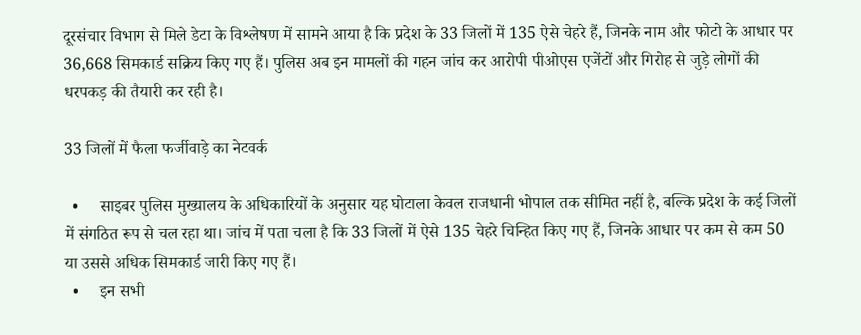दूरसंचार विभाग से मिले डेटा के विश्लेषण में सामने आया है कि प्रदेश के 33 जिलों में 135 ऐसे चेहरे हैं, जिनके नाम और फोटो के आधार पर 36,668 सिमकार्ड सक्रिय किए गए हैं। पुलिस अब इन मामलों की गहन जांच कर आरोपी पीओएस एजेंटों और गिरोह से जुड़े लोगों की धरपकड़ की तैयारी कर रही है।

33 जिलों में फैला फर्जीवाड़े का नेटवर्क

  •     साइबर पुलिस मुख्यालय के अधिकारियों के अनुसार यह घोटाला केवल राजधानी भोपाल तक सीमित नहीं है, बल्कि प्रदेश के कई जिलों में संगठित रूप से चल रहा था। जांच में पता चला है कि 33 जिलों में ऐसे 135 चेहरे चिन्हित किए गए हैं, जिनके आधार पर कम से कम 50 या उससे अधिक सिमकार्ड जारी किए गए हैं।
  •     इन सभी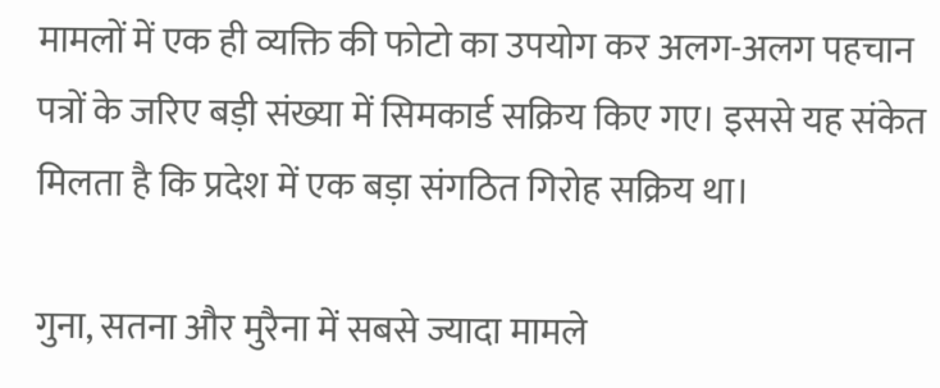मामलों में एक ही व्यक्ति की फोटो का उपयोग कर अलग-अलग पहचान पत्रों के जरिए बड़ी संख्या में सिमकार्ड सक्रिय किए गए। इससे यह संकेत मिलता है कि प्रदेश में एक बड़ा संगठित गिरोह सक्रिय था।

गुना, सतना और मुरैना में सबसे ज्यादा मामले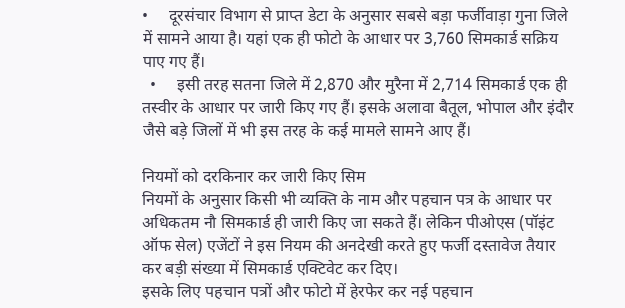•     दूरसंचार विभाग से प्राप्त डेटा के अनुसार सबसे बड़ा फर्जीवाड़ा गुना जिले में सामने आया है। यहां एक ही फोटो के आधार पर 3,760 सिमकार्ड सक्रिय पाए गए हैं।
  •     इसी तरह सतना जिले में 2,870 और मुरैना में 2,714 सिमकार्ड एक ही तस्वीर के आधार पर जारी किए गए हैं। इसके अलावा बैतूल, भोपाल और इंदौर जैसे बड़े जिलों में भी इस तरह के कई मामले सामने आए हैं।

नियमों को दरकिनार कर जारी किए सिम
नियमों के अनुसार किसी भी व्यक्ति के नाम और पहचान पत्र के आधार पर अधिकतम नौ सिमकार्ड ही जारी किए जा सकते हैं। लेकिन पीओएस (पॉइंट ऑफ सेल) एजेंटों ने इस नियम की अनदेखी करते हुए फर्जी दस्तावेज तैयार कर बड़ी संख्या में सिमकार्ड एक्टिवेट कर दिए।
इसके लिए पहचान पत्रों और फोटो में हेरफेर कर नई पहचान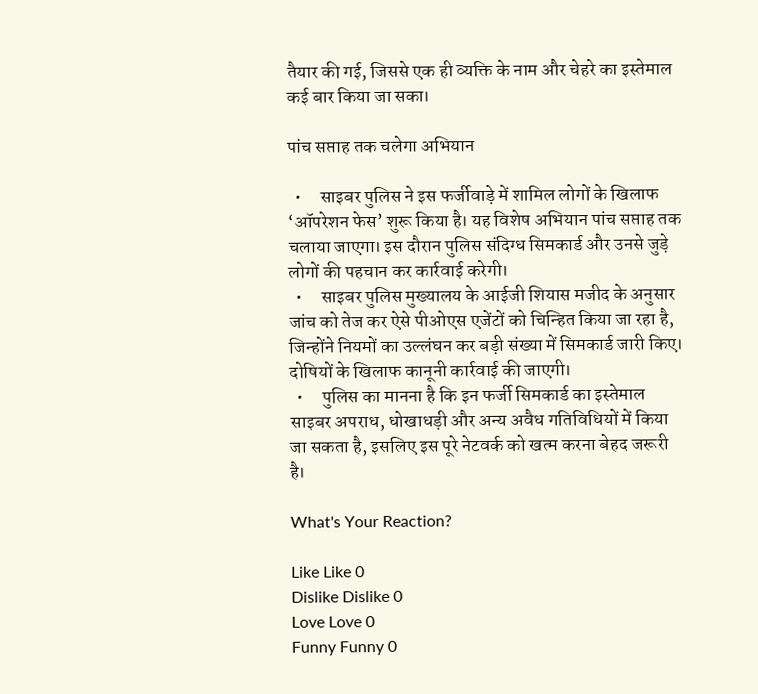तैयार की गई, जिससे एक ही व्यक्ति के नाम और चेहरे का इस्तेमाल कई बार किया जा सका।

पांच सप्ताह तक चलेगा अभियान

  •     साइबर पुलिस ने इस फर्जीवाड़े में शामिल लोगों के खिलाफ ‘ऑपरेशन फेस’ शुरू किया है। यह विशेष अभियान पांच सप्ताह तक चलाया जाएगा। इस दौरान पुलिस संदिग्ध सिमकार्ड और उनसे जुड़े लोगों की पहचान कर कार्रवाई करेगी।
  •     साइबर पुलिस मुख्यालय के आईजी शियास मजीद के अनुसार जांच को तेज कर ऐसे पीओएस एजेंटों को चिन्हित किया जा रहा है, जिन्होंने नियमों का उल्लंघन कर बड़ी संख्या में सिमकार्ड जारी किए। दोषियों के खिलाफ कानूनी कार्रवाई की जाएगी।
  •     पुलिस का मानना है कि इन फर्जी सिमकार्ड का इस्तेमाल साइबर अपराध, धोखाधड़ी और अन्य अवैध गतिविधियों में किया जा सकता है, इसलिए इस पूरे नेटवर्क को खत्म करना बेहद जरूरी है।

What's Your Reaction?

Like Like 0
Dislike Dislike 0
Love Love 0
Funny Funny 0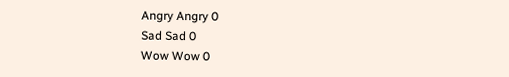Angry Angry 0
Sad Sad 0
Wow Wow 0